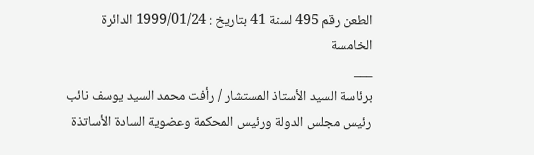الطعن رقم 495 لسنة 41 بتاريخ : 1999/01/24 الدائرة الخامسة
___
برئاسة السيد الأستاذ المستشار / رأفت محمد السيد يوسف نائب رئيس مجلس الدولة ورئيس المحكمة وعضوية السادة الأساتذة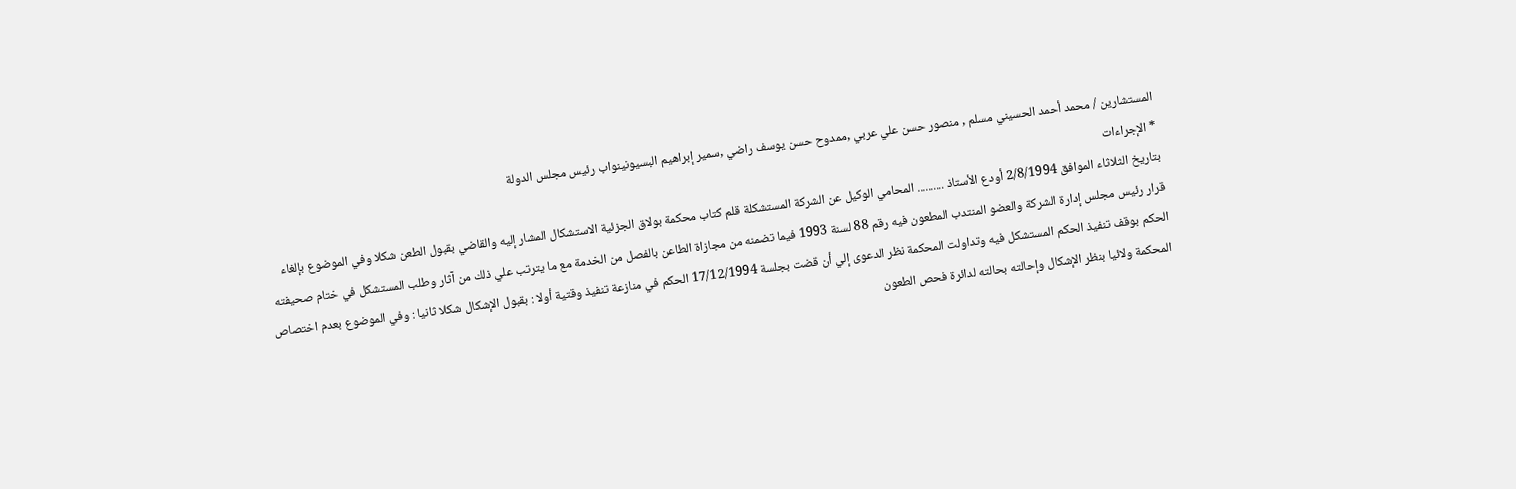المستشارين / محمد أحمد الحسيني مسلم , منصور حسن علي عربي ,ممدوح حسن يوسف راضي ,سمير إبراهيم البسيونينواب رئيس مجلس الدولة
* الإجراءات
بتاريخ الثلاثاء الموافق 2/8/1994 أودع الأستاذ .......... المحامي الوكيل عن الشركة المستشكلة قلم كتاب محكمة بولاق الجزئية الاستشكال المشار إليه والقاضي بقبول الطعن شكلا وفي الموضوع بإلغاء قرار رئيس مجلس إدارة الشركة والعضو المنتدب المطعون فيه رقم 88 لسنة 1993 فيما تضمنه من مجازاة الطاعن بالفصل من الخدمة مع ما يترتب علي ذلك من آثار وطلب المستشكل في ختام صحيفته الحكم بوقف تنفيذ الحكم المستشكل فيه وتداولت المحكمة نظر الدعوى إلي أن قضت بجلسة 17/12/1994 الحكم في منازعة تنفيذ وقتية أولا : بقبول الإشكال شكلا ثانيا : وفي الموضوع بعدم اختصاص المحكمة ولائيا بنظر الإشكال وإحالته بحالته لدائرة فحص الطعون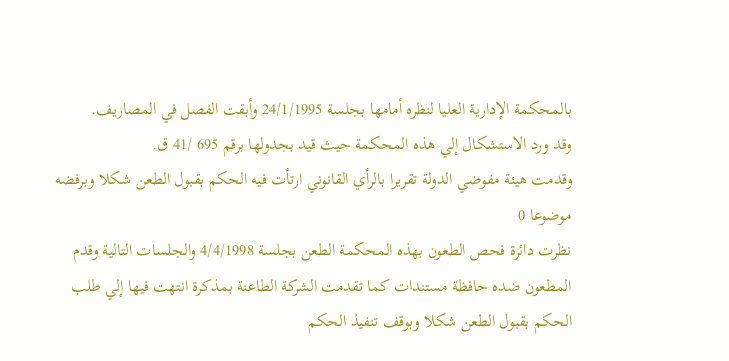بالمحكمة الإدارية العليا لنظره أمامها بجلسة 24/1/1995 وأبقت الفصل في المصاريف.
وقد ورد الاستشكال إلي هذه المحكمة حيث قيد بجدولها برقم 695 /41 ق.
وقدمت هيئة مفوضي الدولة تقريرا بالرأي القانوني ارتأت فيه الحكم بقبول الطعن شكلا وبرفضه موضوعا 0
نظرت دائرة فحص الطعون بهذه المحكمة الطعن بجلسة 4/4/1998 والجلسات التالية وقدم المطعون ضده حافظة مستندات كما تقدمت الشركة الطاعنة بمذكرة انتهت فيها إلي طلب الحكم بقبول الطعن شكلا وبوقف تنفيذ الحكم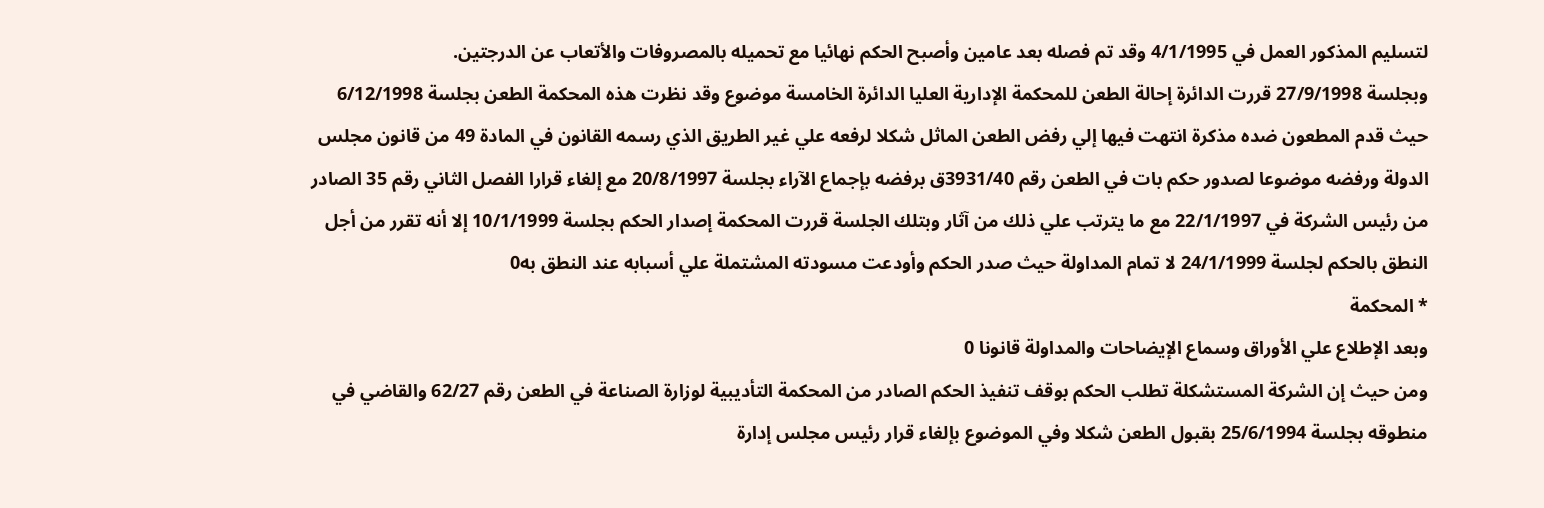لتسليم المذكور العمل في 4/1/1995 وقد تم فصله بعد عامين وأصبح الحكم نهائيا مع تحميله بالمصروفات والأتعاب عن الدرجتين.
وبجلسة 27/9/1998 قررت الدائرة إحالة الطعن للمحكمة الإدارية العليا الدائرة الخامسة موضوع وقد نظرت هذه المحكمة الطعن بجلسة 6/12/1998 حيث قدم المطعون ضده مذكرة انتهت فيها إلي رفض الطعن الماثل شكلا لرفعه علي غير الطريق الذي رسمه القانون في المادة 49 من قانون مجلس الدولة ورفضه موضوعا لصدور حكم بات في الطعن رقم 3931/40ق برفضه بإجماع الآراء بجلسة 20/8/1997 مع إلغاء قرارا الفصل الثاني رقم 35 الصادر من رئيس الشركة في 22/1/1997 مع ما يترتب علي ذلك من آثار وبتلك الجلسة قررت المحكمة إصدار الحكم بجلسة 10/1/1999 إلا أنه تقرر من أجل النطق بالحكم لجلسة 24/1/1999 لا تمام المداولة حيث صدر الحكم وأودعت مسودته المشتملة علي أسبابه عند النطق به0
* المحكمة
وبعد الإطلاع علي الأوراق وسماع الإيضاحات والمداولة قانونا 0
ومن حيث إن الشركة المستشكلة تطلب الحكم بوقف تنفيذ الحكم الصادر من المحكمة التأديبية لوزارة الصناعة في الطعن رقم 62/27 والقاضي في منطوقه بجلسة 25/6/1994 بقبول الطعن شكلا وفي الموضوع بإلغاء قرار رئيس مجلس إدارة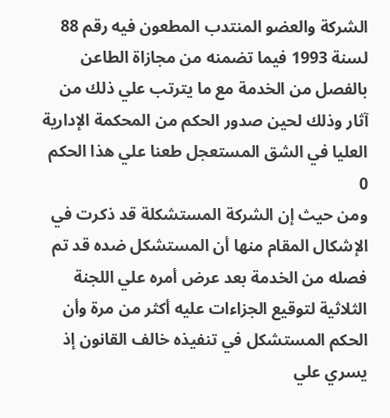الشركة والعضو المنتدب المطعون فيه رقم 88 لسنة 1993 فيما تضمنه من مجازاة الطاعن بالفصل من الخدمة مع ما يترتب علي ذلك من آثار وذلك لحين صدور الحكم من المحكمة الإدارية العليا في الشق المستعجل طعنا علي هذا الحكم 0
ومن حيث إن الشركة المستشكلة قد ذكرت في الإشكال المقام منها أن المستشكل ضده قد تم فصله من الخدمة بعد عرض أمره علي اللجنة الثلاثية لتوقيع الجزاءات عليه أكثر من مرة وأن الحكم المستشكل في تنفيذه خالف القانون إذ يسري علي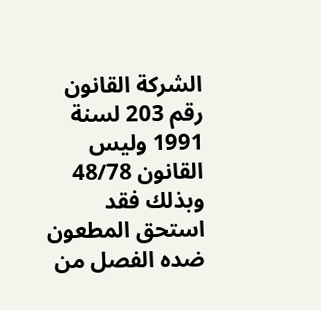الشركة القانون رقم 203 لسنة 1991 وليس القانون 48/78 وبذلك فقد استحق المطعون ضده الفصل من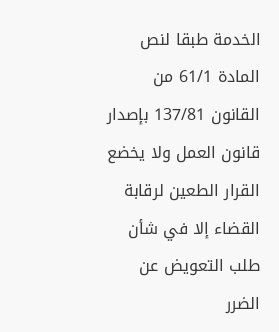الخدمة طبقا لنص المادة 61/1 من القانون 137/81 بإصدار قانون العمل ولا يخضع القرار الطعين لرقابة القضاء إلا في شأن طلب التعويض عن الضرر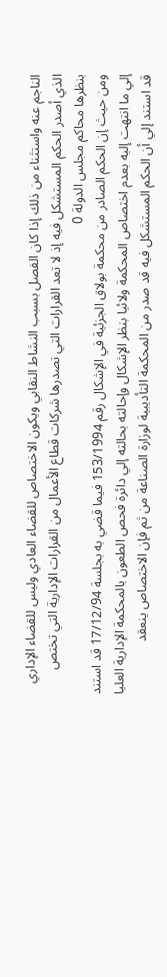الناجم عنه واستثناء من ذلك إذا كان الفصل بسبب النشاط النقابي ويكون الاختصاص للقضاء العادي وليس للقضاء الإداري الذي أصدر الحكم المستشكل فيه إذ لا تعد القرارات التي تصدرها شركات قطاع الأعمال من القرارات الإدارية التي تختص بنظرها محاكم مجلس الدولة 0
ومن حيث إن الحكم الصادر من محكمة بولاق الجزئية في الإشكال رقم 153/1994 فيما قضي به بجلسة 17/12/94 قد استند إلي ما انتهت إليه بعدم اختصاص المحكمة ولائيا بنظر الإشكال وإحالته بحالته إلي دائرة فحص الطعون بالمحكمة الإدارية العليا قد استند إلي أن الحكم المستشكل فيه قد صدر من المحكمة التأديبية لوزارة الصناعة من ثم فإن الاختصاص ينعقد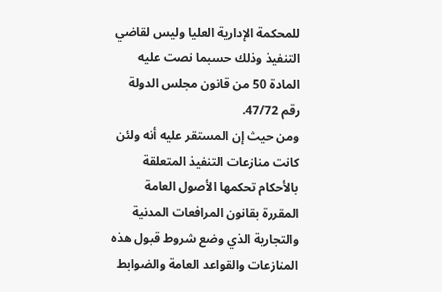للمحكمة الإدارية العليا وليس لقاضي التنفيذ وذلك حسبما نصت عليه المادة 50 من قانون مجلس الدولة رقم 47/72.
ومن حيث إن المستقر عليه أنه ولئن كانت منازعات التنفيذ المتعلقة بالأحكام تحكمها الأصول العامة المقررة بقانون المرافعات المدنية والتجارية الذي وضع شروط قبول هذه المنازعات والقواعد العامة والضوابط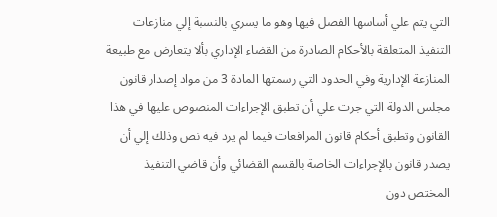التي يتم علي أساسها الفصل فيها وهو ما يسري بالنسبة إلي منازعات التنفيذ المتعلقة بالأحكام الصادرة من القضاء الإداري بألا يتعارض مع طبيعة المنازعة الإدارية وفي الحدود التي رسمتها المادة 3 من مواد إصدار قانون مجلس الدولة التي جرت علي أن تطبق الإجراءات المنصوص عليها في هذا القانون وتطبق أحكام قانون المرافعات فيما لم يرد فيه نص وذلك إلي أن يصدر قانون بالإجراءات الخاصة بالقسم القضائي وأن قاضي التنفيذ المختص دون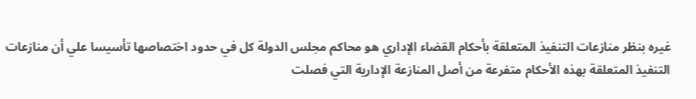غيره بنظر منازعات التنفيذ المتعلقة بأحكام القضاء الإداري هو محاكم مجلس الدولة كل في حدود اختصاصها تأسيسا علي أن منازعات التنفيذ المتعلقة بهذه الأحكام متفرعة من أصل المنازعة الإدارية التي فصلت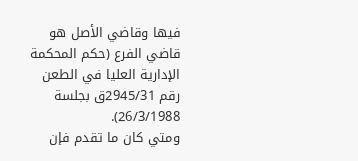فيها وقاضي الأصل هو قاضي الفرع (حكم المحكمة الإدارية العليا في الطعن رقم 2945/31ق بجلسة 26/3/1988).
ومتي كان ما تقدم فإن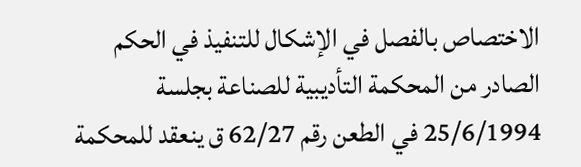الاختصاص بالفصل في الإشكال للتنفيذ في الحكم الصادر من المحكمة التأديبية للصناعة بجلسة 25/6/1994 في الطعن رقم 62/27 ق ينعقد للمحكمة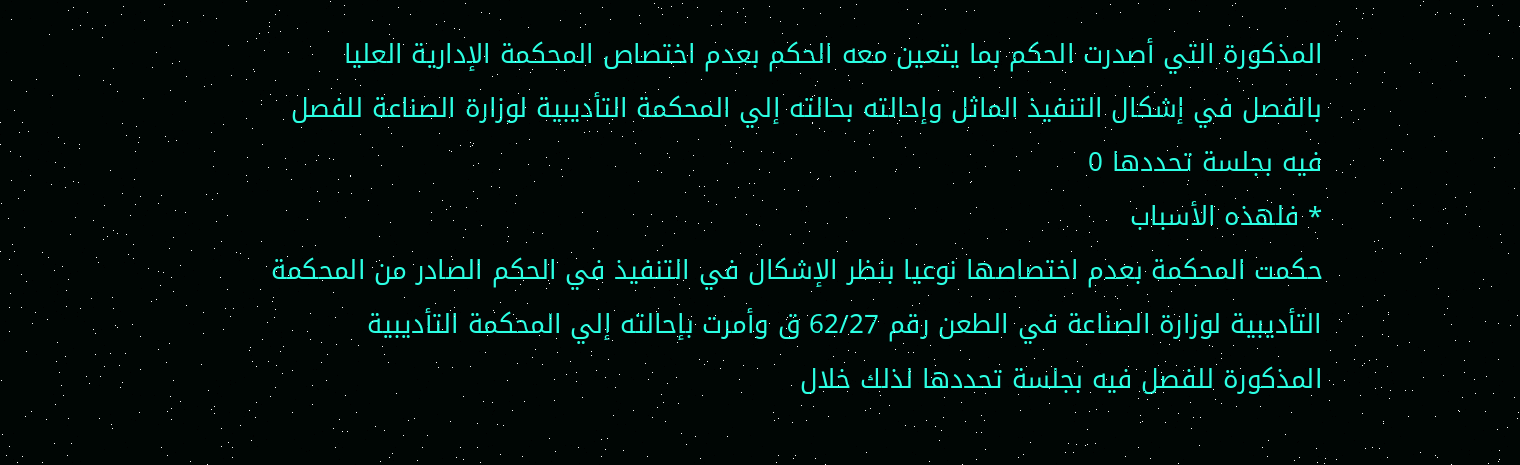المذكورة التي أصدرت الحكم بما يتعين معه الحكم بعدم اختصاص المحكمة الإدارية العليا بالفصل في إشكال التنفيذ الماثل وإحالته بحالته إلي المحكمة التأديبية لوزارة الصناعة للفصل فيه بجلسة تحددها 0
* فلهذه الأسباب
حكمت المحكمة بعدم اختصاصها نوعيا بنظر الإشكال في التنفيذ في الحكم الصادر من المحكمة التأديبية لوزارة الصناعة في الطعن رقم 62/27 ق وأمرت بإحالته إلي المحكمة التأديبية المذكورة للفصل فيه بجلسة تحددها لذلك خلال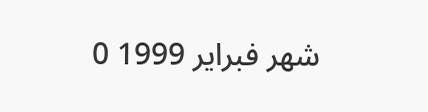شهر فبراير 1999 0